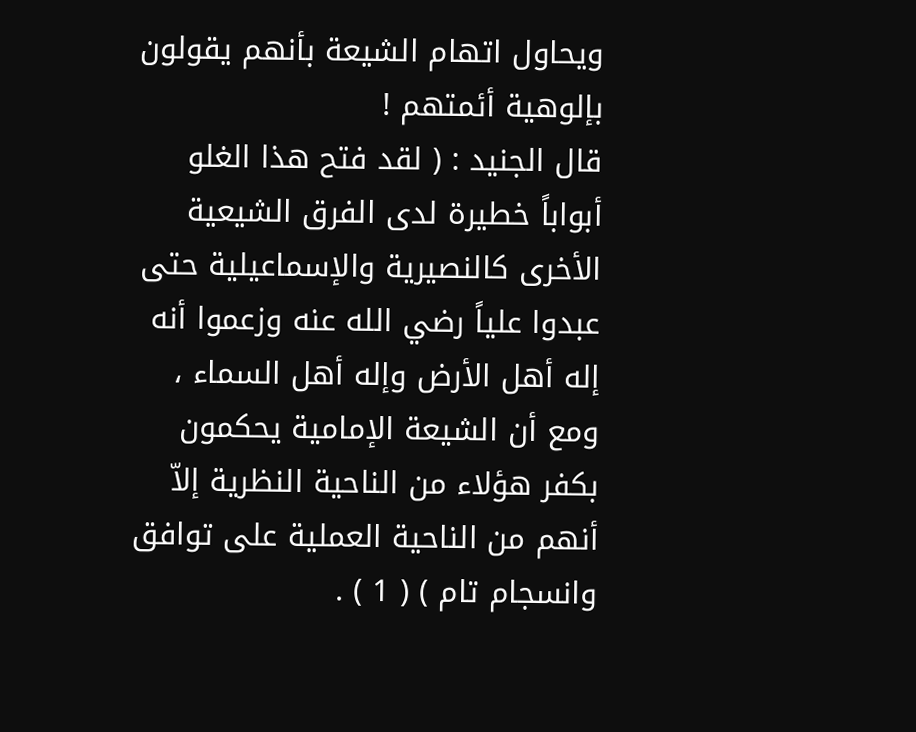ويحاول اتهام الشيعة بأنهم يقولون بإلوهية أئمتهم !
قال الجنيد : ( لقد فتح هذا الغلو أبواباً خطيرة لدى الفرق الشيعية الأخرى كالنصيرية والإسماعيلية حتى عبدوا علياً رضي الله عنه وزعموا أنه إله أهل الأرض وإله أهل السماء ، ومع أن الشيعة الإمامية يحكمون بكفر هؤلاء من الناحية النظرية إلاّ أنهم من الناحية العملية على توافق وانسجام تام ) ( 1 ) .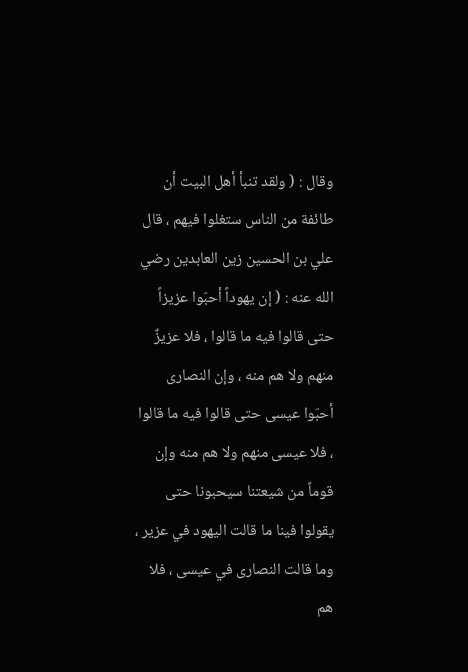وقال : ( ولقد تنبأ أهل البيت أن طائفة من الناس ستغلوا فيهم ، قال علي بن الحسين زين العابدين رضي الله عنه : ( إن يهوداً أحبّوا عزيزاً حتى قالوا فيه ما قالوا ، فلا عزيزٌ منهم ولا هم منه ، وإن النصارى أحبّوا عيسى حتى قالوا فيه ما قالوا ، فلا عيسى منهم ولا هم منه وإن قوماً من شيعتنا سيحبونا حتى يقولوا فينا ما قالت اليهود في عزير ، وما قالت النصارى في عيسى ، فلا هم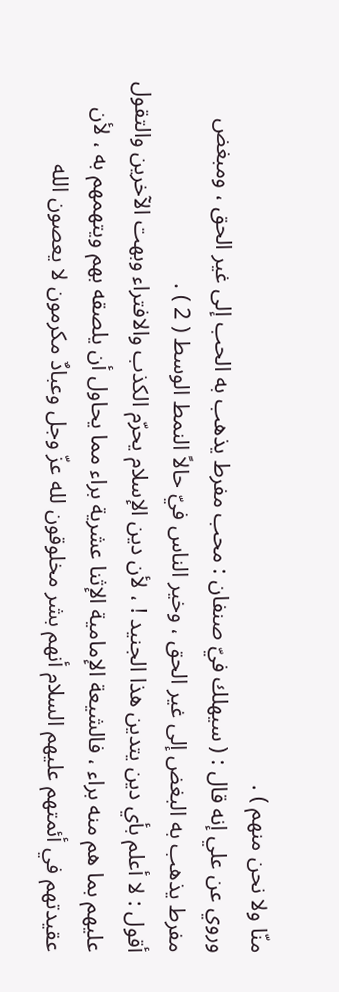منّا ولا نحن منهم ) .
وروي عن علي إنه قال : ( سيهلك فيّ صنفان : محب مفرط يذهب به الحب إلى غير الحق ، ومبغض مفرط يذهب به البغض إلى غير الحق ، وخير الناس فيّ حالاً النمط الوسط ( 2 ) .
أقول : لا أعلم بأي دين يتدين هذا الجنيد ! ، لأن دين الإسلام يحرّم الكذب والافتراء وبهت الآخرين والتقول عليهم بما هم منه براء ، فالشيعة الإمامية الإثنا عشرية براء مما يحاول أن يلصقه بهم ويتهمهم به ، لأن عقيدتهم في أئمتهم عليهم السلام أنهم بشر مخلوقون لله عزّ وجل وعبادٌ مكرمون لا يعصون الله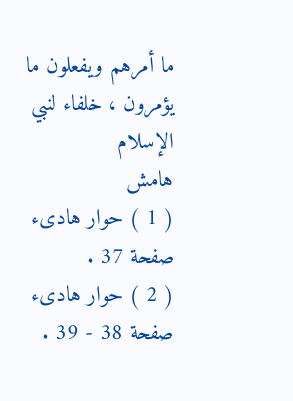ما أمرهم ويفعلون ما يؤمرون ، خلفاء لنبي الإسلام
هامش
( 1 ) حوار هادىء صفحة 37 .
( 2 ) حوار هادىء صفحة 38 - 39 .